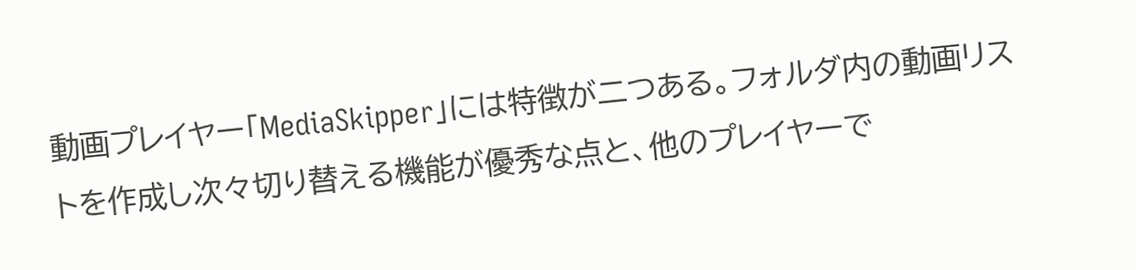動画プレイヤー「MediaSkipper」には特徴が二つある。フォルダ内の動画リストを作成し次々切り替える機能が優秀な点と、他のプレイヤーで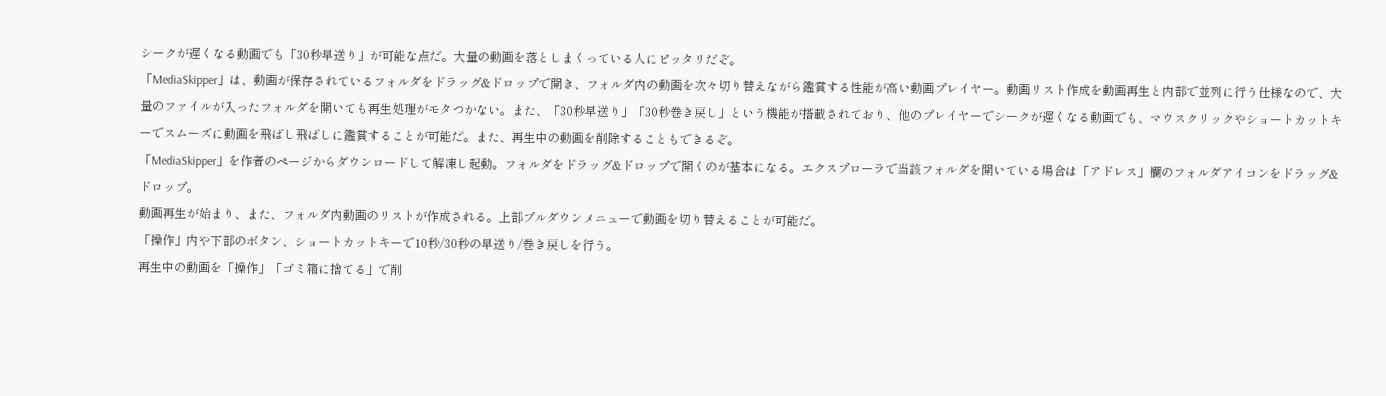シークが遅くなる動画でも「30秒早送り」が可能な点だ。大量の動画を落としまくっている人にピッタリだぞ。
「MediaSkipper」は、動画が保存されているフォルダをドラッグ&ドロップで開き、フォルダ内の動画を次々切り替えながら鑑賞する性能が高い動画プレイヤー。動画リスト作成を動画再生と内部で並列に行う仕様なので、大量のファイルが入ったフォルダを開いても再生処理がモタつかない。また、「30秒早送り」「30秒巻き戻し」という機能が搭載されており、他のプレイヤーでシークが遅くなる動画でも、マウスクリックやショートカットキーでスムーズに動画を飛ばし飛ばしに鑑賞することが可能だ。また、再生中の動画を削除することもできるぞ。
「MediaSkipper」を作者のページからダウンロードして解凍し起動。フォルダをドラッグ&ドロップで開くのが基本になる。エクスプローラで当該フォルダを開いている場合は「アドレス」欄のフォルダアイコンをドラッグ&ドロップ。
動画再生が始まり、また、フォルダ内動画のリストが作成される。上部プルダウンメニューで動画を切り替えることが可能だ。
「操作」内や下部のボタン、ショートカットキーで10秒/30秒の早送り/巻き戻しを行う。
再生中の動画を「操作」「ゴミ箱に捨てる」で削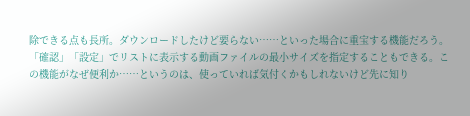除できる点も長所。ダウンロードしたけど要らない……といった場合に重宝する機能だろう。
「確認」「設定」でリストに表示する動画ファイルの最小サイズを指定することもできる。この機能がなぜ便利か……というのは、使っていれば気付くかもしれないけど先に知り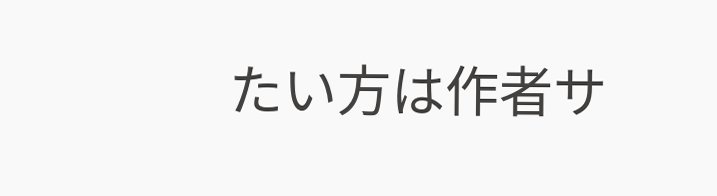たい方は作者サ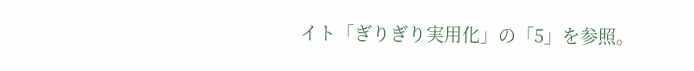イト「ぎりぎり実用化」の「5」を参照。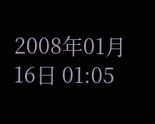2008年01月16日 01:05